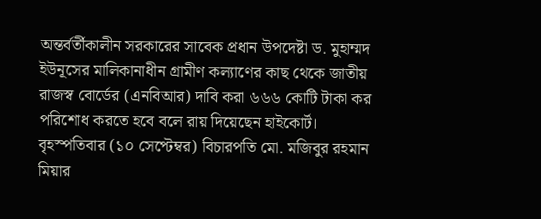অন্তর্বর্তীকালীন সরকারের সাবেক প্রধান উপদেষ্টা ড. মুহাম্মদ ইউনূসের মালিকানাধীন গ্রামীণ কল্যাণের কাছ থেকে জাতীয় রাজস্ব বোর্ডের (এনবিআর) দাবি করা ৬৬৬ কোটি টাকা কর পরিশোধ করতে হবে বলে রায় দিয়েছেন হাইকোর্ট।
বৃহস্পতিবার (১০ সেপ্টেম্বর) বিচারপতি মো. মজিবুর রহমান মিয়ার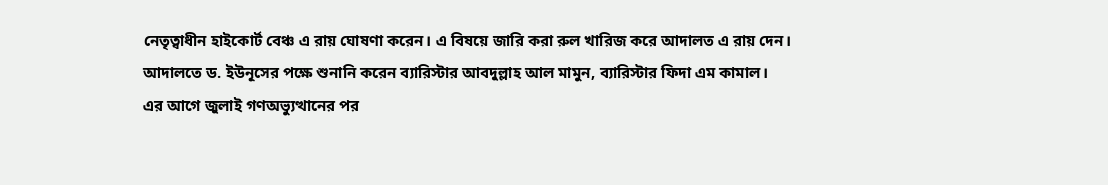নেতৃত্বাধীন হাইকোর্ট বেঞ্চ এ রায় ঘোষণা করেন। এ বিষয়ে জারি করা রুল খারিজ করে আদালত এ রায় দেন।
আদালতে ড. ইউনূসের পক্ষে শুনানি করেন ব্যারিস্টার আবদুল্লাহ আল মামুন, ব্যারিস্টার ফিদা এম কামাল।
এর আগে জুলাই গণঅভ্যুত্থানের পর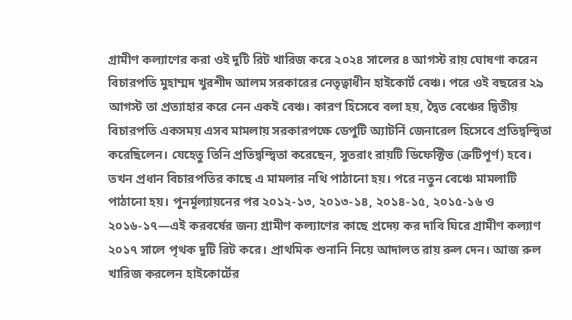গ্রামীণ কল্যাণের করা ওই দুটি রিট খারিজ করে ২০২৪ সালের ৪ আগস্ট রায় ঘোষণা করেন বিচারপতি মুহাম্মদ খুরশীদ আলম সরকারের নেতৃত্বাধীন হাইকোর্ট বেঞ্চ। পরে ওই বছরের ২৯ আগস্ট তা প্রত্যাহার করে নেন একই বেঞ্চ। কারণ হিসেবে বলা হয়, দ্বৈত বেঞ্চের দ্বিতীয় বিচারপতি একসময় এসব মামলায় সরকারপক্ষে ডেপুটি অ্যাটর্নি জেনারেল হিসেবে প্রতিদ্বন্দ্বিতা করেছিলেন। যেহেতু তিনি প্রতিদ্বন্দ্বিতা করেছেন, সুতরাং রায়টি ডিফেক্টিভ (ত্রুটিপূর্ণ) হবে।
তখন প্রধান বিচারপতির কাছে এ মামলার নথি পাঠানো হয়। পরে নতুন বেঞ্চে মামলাটি পাঠানো হয়। পুনর্মূল্যায়নের পর ২০১২-১৩, ২০১৩-১৪, ২০১৪-১৫, ২০১৫-১৬ ও ২০১৬-১৭—এই করবর্ষের জন্য গ্রামীণ কল্যাণের কাছে প্রদেয় কর দাবি ঘিরে গ্রামীণ কল্যাণ ২০১৭ সালে পৃথক দুটি রিট করে। প্রাথমিক শুনানি নিয়ে আদালত রায় রুল দেন। আজ রুল খারিজ করলেন হাইকোর্টের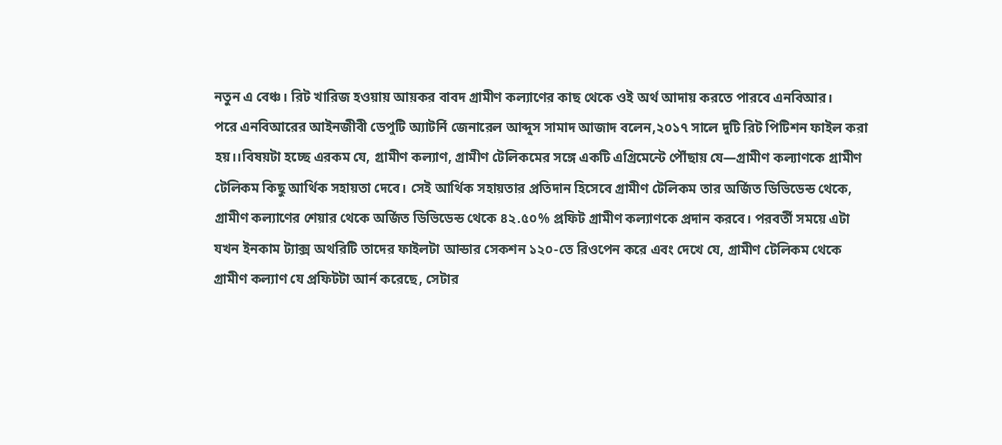নতুন এ বেঞ্চ। রিট খারিজ হওয়ায় আয়কর বাবদ গ্রামীণ কল্যাণের কাছ থেকে ওই অর্থ আদায় করতে পারবে এনবিআর।
পরে এনবিআরের আইনজীবী ডেপুটি অ্যাটর্নি জেনারেল আব্দুস সামাদ আজাদ বলেন,২০১৭ সালে দুটি রিট পিটিশন ফাইল করা হয়।।বিষয়টা হচ্ছে এরকম যে, গ্রামীণ কল্যাণ, গ্রামীণ টেলিকমের সঙ্গে একটি এগ্রিমেন্টে পৌঁছায় যে—গ্রামীণ কল্যাণকে গ্রামীণ টেলিকম কিছু আর্থিক সহায়তা দেবে। সেই আর্থিক সহায়তার প্রতিদান হিসেবে গ্রামীণ টেলিকম তার অর্জিত ডিভিডেন্ড থেকে, গ্রামীণ কল্যাণের শেয়ার থেকে অর্জিত ডিভিডেন্ড থেকে ৪২.৫০% প্রফিট গ্রামীণ কল্যাণকে প্রদান করবে। পরবর্তী সময়ে এটা যখন ইনকাম ট্যাক্স অথরিটি তাদের ফাইলটা আন্ডার সেকশন ১২০-তে রিওপেন করে এবং দেখে যে, গ্রামীণ টেলিকম থেকে গ্রামীণ কল্যাণ যে প্রফিটটা আর্ন করেছে, সেটার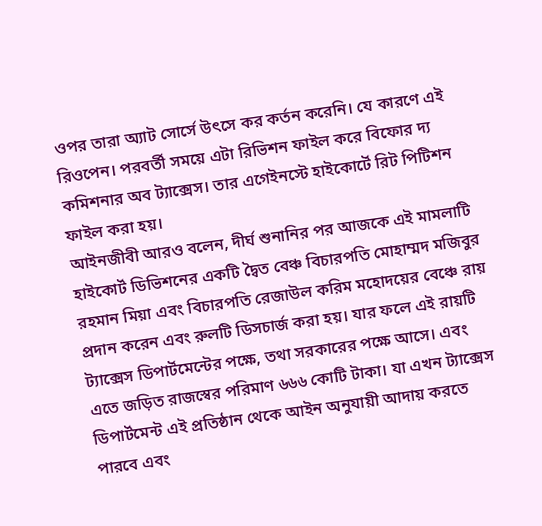ওপর তারা অ্যাট সোর্সে উৎসে কর কর্তন করেনি। যে কারণে এই রিওপেন। পরবর্তী সময়ে এটা রিভিশন ফাইল করে বিফোর দ্য কমিশনার অব ট্যাক্সেস। তার এগেইনস্টে হাইকোর্টে রিট পিটিশন ফাইল করা হয়।
আইনজীবী আরও বলেন, দীর্ঘ শুনানির পর আজকে এই মামলাটি হাইকোর্ট ডিভিশনের একটি দ্বৈত বেঞ্চ বিচারপতি মোহাম্মদ মজিবুর রহমান মিয়া এবং বিচারপতি রেজাউল করিম মহোদয়ের বেঞ্চে রায় প্রদান করেন এবং রুলটি ডিসচার্জ করা হয়। যার ফলে এই রায়টি ট্যাক্সেস ডিপার্টমেন্টের পক্ষে, তথা সরকারের পক্ষে আসে। এবং এতে জড়িত রাজস্বের পরিমাণ ৬৬৬ কোটি টাকা। যা এখন ট্যাক্সেস ডিপার্টমেন্ট এই প্রতিষ্ঠান থেকে আইন অনুযায়ী আদায় করতে পারবে এবং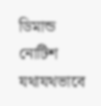ডিমান্ড নোটিশ যথাযথভাবে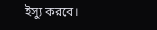ইস্যু করবে।